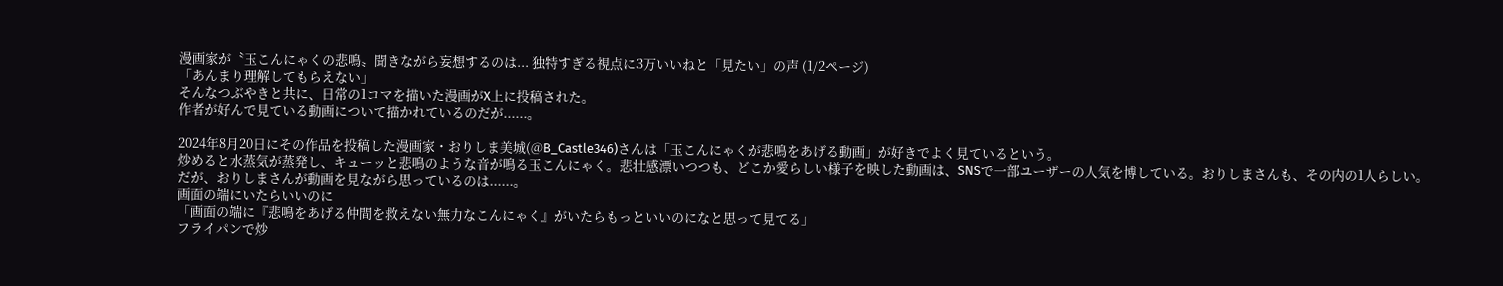漫画家が〝玉こんにゃくの悲鳴〟聞きながら妄想するのは... 独特すぎる視点に3万いいねと「見たい」の声 (1/2ページ)
「あんまり理解してもらえない」
そんなつぶやきと共に、日常の1コマを描いた漫画がX上に投稿された。
作者が好んで見ている動画について描かれているのだが......。

2024年8月20日にその作品を投稿した漫画家・おりしま美城(@B_Castle346)さんは「玉こんにゃくが悲鳴をあげる動画」が好きでよく見ているという。
炒めると水蒸気が蒸発し、キューッと悲鳴のような音が鳴る玉こんにゃく。悲壮感漂いつつも、どこか愛らしい様子を映した動画は、SNSで一部ユーザーの人気を博している。おりしまさんも、その内の1人らしい。
だが、おりしまさんが動画を見ながら思っているのは......。
画面の端にいたらいいのに
「画面の端に『悲鳴をあげる仲間を救えない無力なこんにゃく』がいたらもっといいのになと思って見てる」
フライパンで炒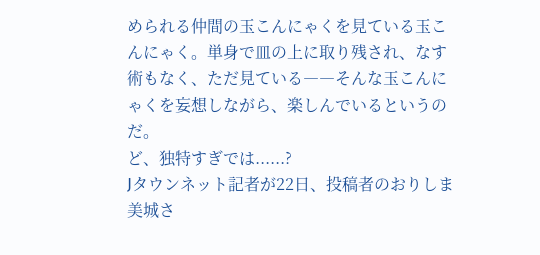められる仲間の玉こんにゃくを見ている玉こんにゃく。単身で皿の上に取り残され、なす術もなく、ただ見ている――そんな玉こんにゃくを妄想しながら、楽しんでいるというのだ。
ど、独特すぎでは......?
Jタウンネット記者が22日、投稿者のおりしま美城さ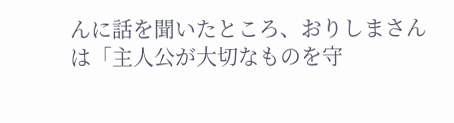んに話を聞いたところ、おりしまさんは「主人公が大切なものを守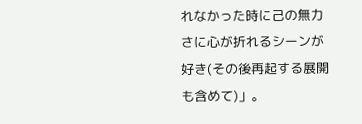れなかった時に己の無力さに心が折れるシーンが好き(その後再起する展開も含めて)」。